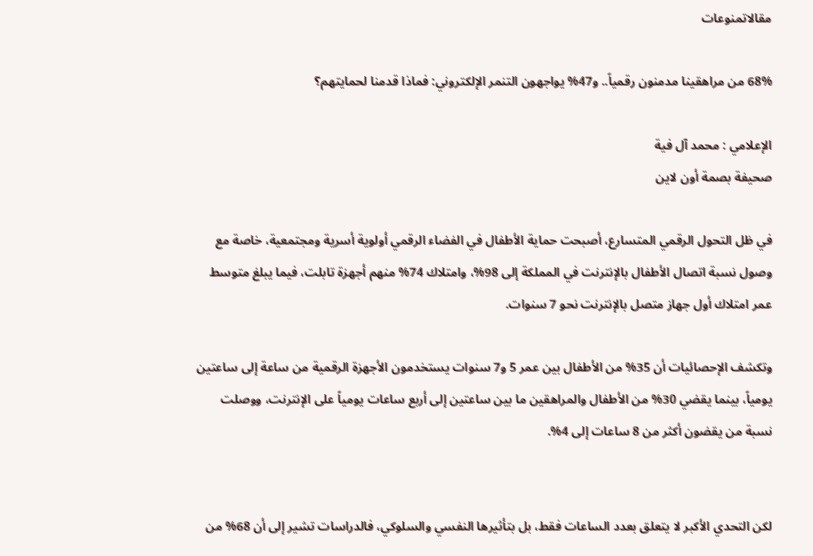مقالاتمنوعات

68% من مراهقينا مدمنون رقمياً.. و47% يواجهون التنمر الإلكتروني: فماذا قدمنا لحمايتهم؟

الإعلامي : محمد آل فية
صحيفة بصمة أون لاين

في ظل التحول الرقمي المتسارع، أصبحت حماية الأطفال في الفضاء الرقمي أولوية أسرية ومجتمعية، خاصة مع وصول نسبة اتصال الأطفال بالإنترنت في المملكة إلى 98%، وامتلاك 74% منهم أجهزة تابلت، فيما يبلغ متوسط عمر امتلاك أول جهاز متصل بالإنترنت نحو 7 سنوات.

وتكشف الإحصائيات أن 35% من الأطفال بين عمر 5 و7 سنوات يستخدمون الأجهزة الرقمية من ساعة إلى ساعتين يومياً، بينما يقضي 30% من الأطفال والمراهقين ما بين ساعتين إلى أربع ساعات يومياً على الإنترنت، ووصلت نسبة من يقضون أكثر من 8 ساعات إلى 4%.


لكن التحدي الأكبر لا يتعلق بعدد الساعات فقط، بل بتأثيرها النفسي والسلوكي، فالدراسات تشير إلى أن 68% من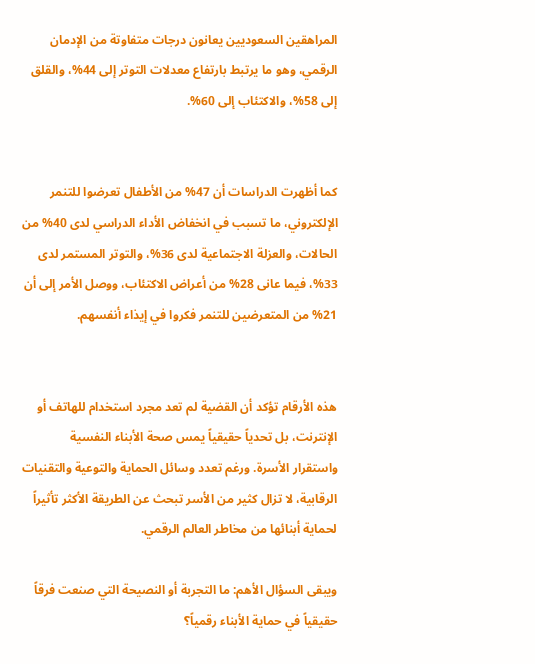المراهقين السعوديين يعانون درجات متفاوتة من الإدمان الرقمي، وهو ما يرتبط بارتفاع معدلات التوتر إلى 44%، والقلق إلى 58%، والاكتئاب إلى 60%.


كما أظهرت الدراسات أن 47% من الأطفال تعرضوا للتنمر الإلكتروني، ما تسبب في انخفاض الأداء الدراسي لدى 40% من الحالات، والعزلة الاجتماعية لدى 36%، والتوتر المستمر لدى 33%، فيما عانى 28% من أعراض الاكتئاب، ووصل الأمر إلى أن 21% من المتعرضين للتنمر فكروا في إيذاء أنفسهم.


هذه الأرقام تؤكد أن القضية لم تعد مجرد استخدام للهاتف أو الإنترنت، بل تحدياً حقيقياً يمس صحة الأبناء النفسية واستقرار الأسرة. ورغم تعدد وسائل الحماية والتوعية والتقنيات الرقابية، لا تزال كثير من الأسر تبحث عن الطريقة الأكثر تأثيراً لحماية أبنائها من مخاطر العالم الرقمي.

ويبقى السؤال الأهم: ما التجربة أو النصيحة التي صنعت فرقاً حقيقياً في حماية الأبناء رقمياً؟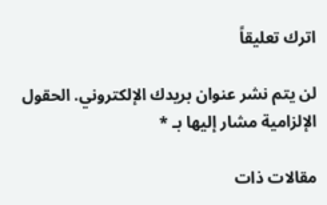اترك تعليقاً

لن يتم نشر عنوان بريدك الإلكتروني. الحقول الإلزامية مشار إليها بـ *

مقالات ذات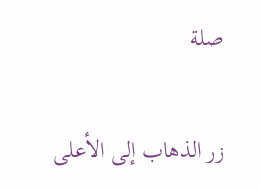صلة

زر الذهاب إلى الأعلى